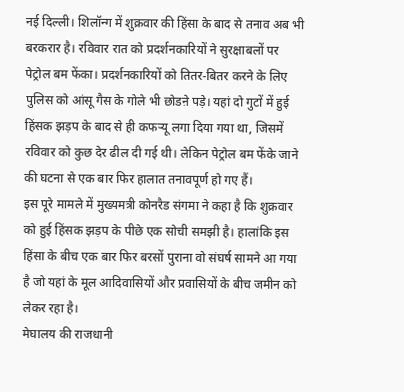नई दिल्ली। शिलॉन्ग में शुक्रवार की हिंसा के बाद से तनाव अब भी बरकरार है। रविवार रात को प्रदर्शनकारियों ने सुरक्षाबलों पर पेट्रोल बम फेंका। प्रदर्शनकारियों को तितर-बितर करने के लिए पुलिस को आंसू गैस के गोले भी छोडऩे पड़े। यहां दो गुटों में हुई हिंसक झड़प के बाद से ही कफऱ्यू लगा दिया गया था, जिसमें रविवार को कुछ देर ढील दी गई थी। लेकिन पेट्रोल बम फेंके जाने की घटना से एक बार फिर हालात तनावपूर्ण हो गए हैं।
इस पूरे मामले में मुख्यमत्री कोनरैड संगमा ने कहा है कि शुक्रवार को हुई हिंसक झड़प के पीछे एक सोची समझी है। हालांकि इस हिंसा के बीच एक बार फिर बरसों पुराना वो संघर्ष सामने आ गया है जो यहां के मूल आदिवासियों और प्रवासियों के बीच जमीन को लेकर रहा है।
मेघालय की राजधानी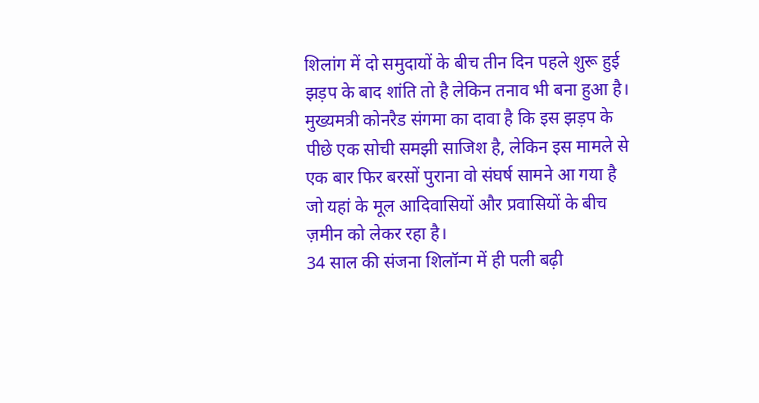शिलांग में दो समुदायों के बीच तीन दिन पहले शुरू हुई झड़प के बाद शांति तो है लेकिन तनाव भी बना हुआ है। मुख्यमत्री कोनरैड संगमा का दावा है कि इस झड़प के पीछे एक सोची समझी साजिश है, लेकिन इस मामले से एक बार फिर बरसों पुराना वो संघर्ष सामने आ गया है जो यहां के मूल आदिवासियों और प्रवासियों के बीच ज़मीन को लेकर रहा है।
34 साल की संजना शिलॉन्ग में ही पली बढ़ी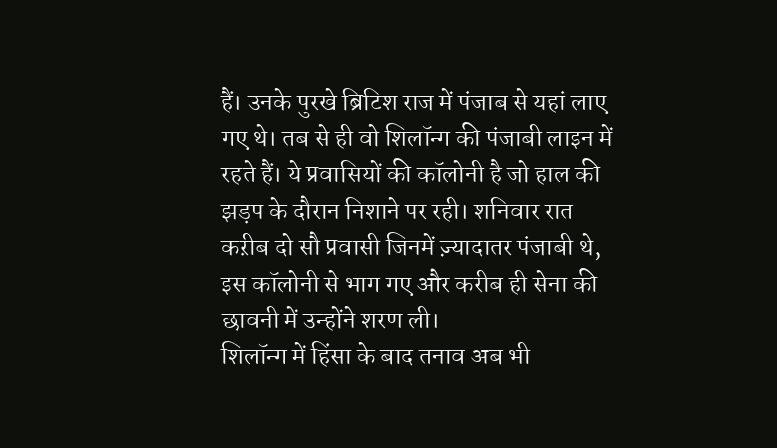हैं। उनके पुरखे ब्रिटिश राज में पंजाब से यहां लाए गए थे। तब से ही वो शिलॉन्ग की पंजाबी लाइन में रहते हैं। ये प्रवासियों की कॉलोनी है जो हाल की झड़प के दौरान निशाने पर रही। शनिवार रात कऱीब दो सौ प्रवासी जिनमें ज़्यादातर पंजाबी थे, इस कॉलोनी से भाग गए और करीब ही सेना की छावनी में उन्होंने शरण ली।
शिलॉन्ग में हिंसा के बाद तनाव अब भी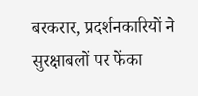बरकरार, प्रदर्शनकारियों ने सुरक्षाबलों पर फेंका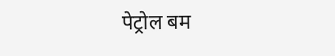पेट्रोल बम